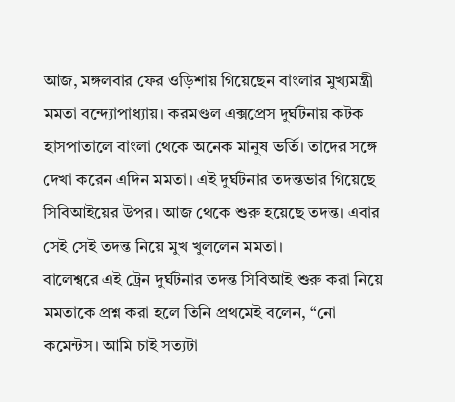আজ, মঙ্গলবার ফের ওড়িশায় গিয়েছেন বাংলার মুখ্যমন্ত্রী মমতা বন্দ্যোপাধ্যায়। করমণ্ডল এক্সপ্রেস দুর্ঘটনায় কটক হাসপাতালে বাংলা থেকে অনেক মানুষ ভর্তি। তাদের সঙ্গে দেখা করেন এদিন মমতা। এই দুর্ঘটনার তদন্তভার গিয়েছে সিবিআইয়ের উপর। আজ থেকে শুরু হয়েছে তদন্ত। এবার সেই সেই তদন্ত নিয়ে মুখ খুললেন মমতা।
বালেশ্বরে এই ট্রেন দুর্ঘটনার তদন্ত সিবিআই শুরু করা নিয়ে মমতাকে প্রশ্ন করা হলে তিনি প্রথমেই বলেন, “নো কমেন্টস। আমি চাই সত্যটা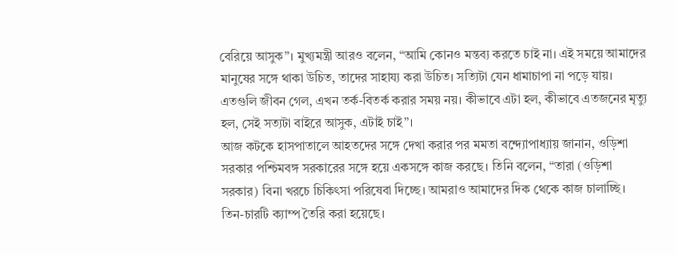বেরিয়ে আসুক”। মুখ্যমন্ত্রী আরও বলেন, “আমি কোনও মন্তব্য করতে চাই না। এই সময়ে আমাদের মানুষের সঙ্গে থাকা উচিত, তাদের সাহায্য করা উচিত। সত্যিটা যেন ধামাচাপা না পড়ে যায়। এতগুলি জীবন গেল, এখন তর্ক-বিতর্ক করার সময় নয়। কীভাবে এটা হল, কীভাবে এতজনের মৃত্যু হল, সেই সত্যটা বাইরে আসুক, এটাই চাই”।
আজ কটকে হাসপাতালে আহতদের সঙ্গে দেখা করার পর মমতা বন্দ্যোপাধ্যায় জানান, ওড়িশা সরকার পশ্চিমবঙ্গ সরকারের সঙ্গে হয়ে একসঙ্গে কাজ করছে। তিনি বলেন, “তারা (ওড়িশা সরকার) বিনা খরচে চিকিৎসা পরিষেবা দিচ্ছে। আমরাও আমাদের দিক থেকে কাজ চালাচ্ছি। তিন-চারটি ক্যাম্প তৈরি করা হয়েছে।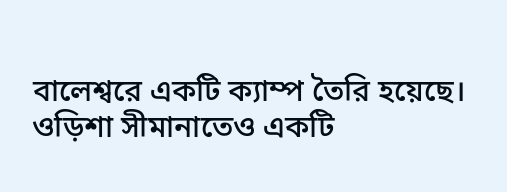বালেশ্বরে একটি ক্যাম্প তৈরি হয়েছে। ওড়িশা সীমানাতেও একটি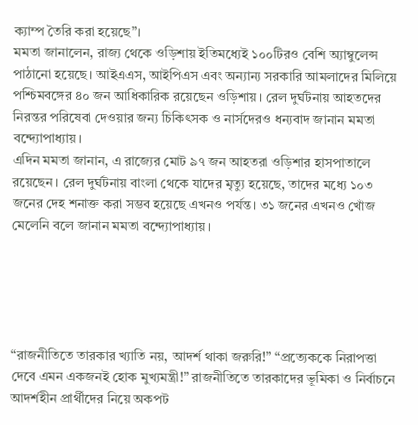ক্যাম্প তৈরি করা হয়েছে”।
মমতা জানালেন, রাজ্য থেকে ওড়িশায় ইতিমধ্যেই ১০০টিরও বেশি অ্যাম্বুলেন্স পাঠানো হয়েছে। আইএএস, আইপিএস এবং অন্যান্য সরকারি আমলাদের মিলিয়ে পশ্চিমবঙ্গের ৪০ জন আধিকারিক রয়েছেন ওড়িশায়। রেল দুর্ঘটনায় আহতদের নিরন্তর পরিষেবা দেওয়ার জন্য চিকিৎসক ও নার্সদেরও ধন্যবাদ জানান মমতা বন্দ্যোপাধ্যায়।
এদিন মমতা জানান, এ রাজ্যের মোট ৯৭ জন আহতরা ওড়িশার হাসপাতালে রয়েছেন। রেল দুর্ঘটনায় বাংলা থেকে যাদের মৃত্যু হয়েছে, তাদের মধ্যে ১০৩ জনের দেহ শনাক্ত করা সম্ভব হয়েছে এখনও পর্যন্ত। ৩১ জনের এখনও খোঁজ মেলেনি বলে জানান মমতা বন্দ্যোপাধ্যায়।





“রাজনীতিতে তারকার খ্যাতি নয়, আদর্শ থাকা জরুরি!” “প্রত্যেককে নিরাপত্তা দেবে এমন একজনই হোক মুখ্যমন্ত্রী!” রাজনীতিতে তারকাদের ভূমিকা ও নির্বাচনে আদর্শহীন প্রার্থীদের নিয়ে অকপট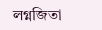লগ্নজিতা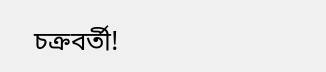চক্রবর্তী!